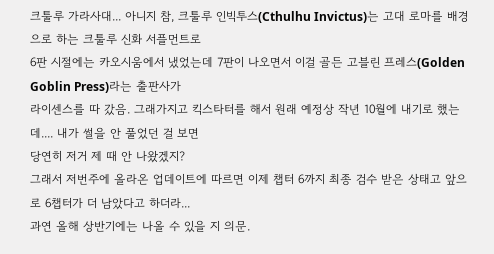크툴루 가라사대... 아니지 참, 크툴루 인빅투스(Cthulhu Invictus)는 고대 로마를 배경으로 하는 크툴루 신화 서플먼트로
6판 시절에는 카오시움에서 냈었는데 7판이 나오면서 이걸 골든 고블린 프레스(Golden Goblin Press)라는 출판사가
라이센스를 따 갔음. 그래가지고 킥스타터를 해서 원래 예정상 작년 10월에 내기로 했는데.... 내가 썰을 안 풀었던 걸 보면
당연히 저거 제 때 안 나왔겠지?
그래서 저번주에 올라온 업데이트에 따르면 이제 챕터 6까지 최종 검수 받은 상태고 앞으로 6챕터가 더 남았다고 하더라...
과연 올해 상반기에는 나올 수 있을 지 의문.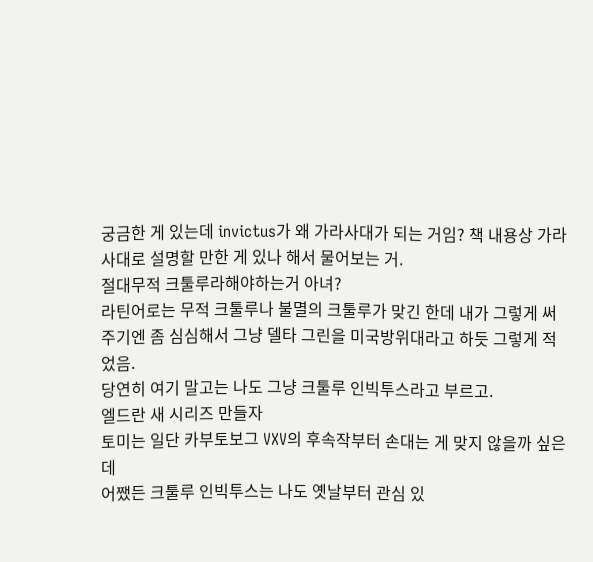궁금한 게 있는데 invictus가 왜 가라사대가 되는 거임? 책 내용상 가라사대로 설명할 만한 게 있나 해서 물어보는 거.
절대무적 크툴루라해야하는거 아녀?
라틴어로는 무적 크툴루나 불멸의 크툴루가 맞긴 한데 내가 그렇게 써 주기엔 좀 심심해서 그냥 델타 그린을 미국방위대라고 하듯 그렇게 적었음.
당연히 여기 말고는 나도 그냥 크툴루 인빅투스라고 부르고.
엘드란 새 시리즈 만들자
토미는 일단 카부토보그 VXV의 후속작부터 손대는 게 맞지 않을까 싶은데
어쨌든 크툴루 인빅투스는 나도 옛날부터 관심 있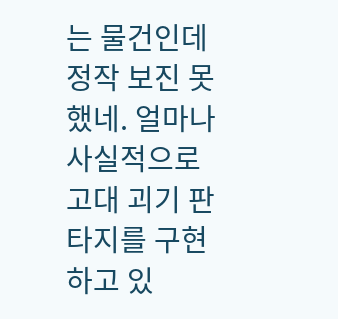는 물건인데 정작 보진 못했네. 얼마나 사실적으로 고대 괴기 판타지를 구현하고 있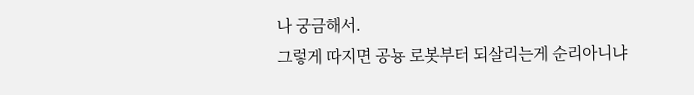나 궁금해서.
그렇게 따지면 공뇽 로봇부터 되살리는게 순리아니냐